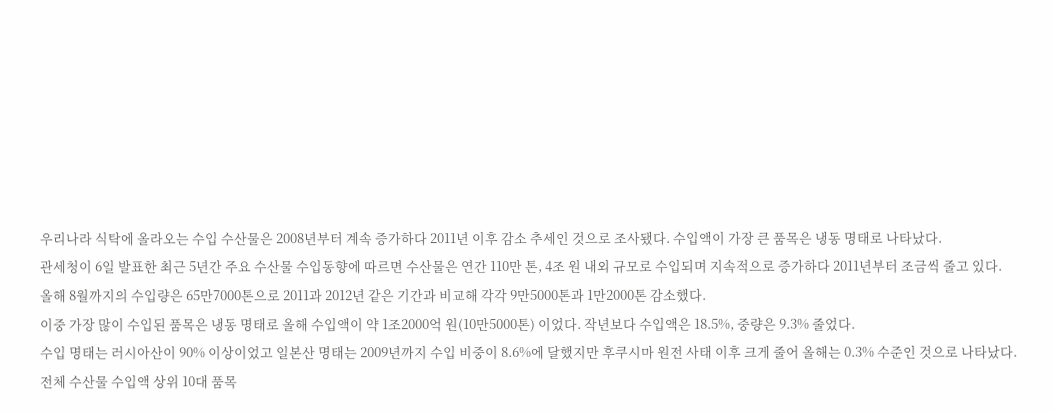우리나라 식탁에 올라오는 수입 수산물은 2008년부터 계속 증가하다 2011년 이후 감소 추세인 것으로 조사됐다. 수입액이 가장 큰 품목은 냉동 명태로 나타났다.
관세청이 6일 발표한 최근 5년간 주요 수산물 수입동향에 따르면 수산물은 연간 110만 톤, 4조 원 내외 규모로 수입되며 지속적으로 증가하다 2011년부터 조금씩 줄고 있다.
올해 8월까지의 수입량은 65만7000톤으로 2011과 2012년 같은 기간과 비교해 각각 9만5000톤과 1만2000톤 감소했다.
이중 가장 많이 수입된 품목은 냉동 명태로 올해 수입액이 약 1조2000억 원(10만5000톤) 이었다. 작년보다 수입액은 18.5%, 중량은 9.3% 줄었다.
수입 명태는 러시아산이 90% 이상이었고 일본산 명태는 2009년까지 수입 비중이 8.6%에 달했지만 후쿠시마 원전 사태 이후 크게 줄어 올해는 0.3% 수준인 것으로 나타났다.
전체 수산물 수입액 상위 10대 품목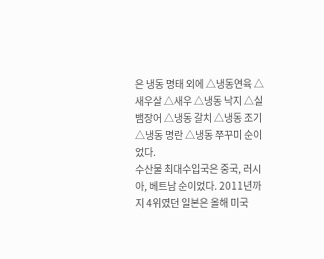은 냉동 명태 외에 △냉동연육 △새우살 △새우 △냉동 낙지 △실뱀장어 △냉동 갈치 △냉동 조기 △냉동 명란 △냉동 쭈꾸미 순이었다.
수산물 최대수입국은 중국, 러시아, 베트남 순이었다. 2011년까지 4위였던 일본은 올해 미국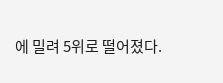에 밀려 5위로 떨어졌다.